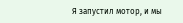Я запустил мотор, и мы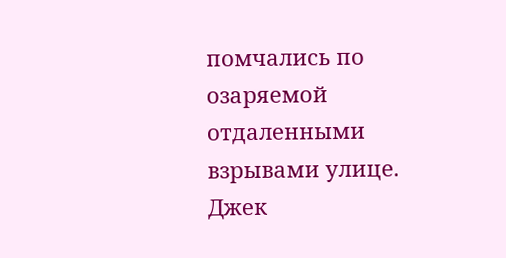помчались по озаряемой отдаленными взрывами улице. Джек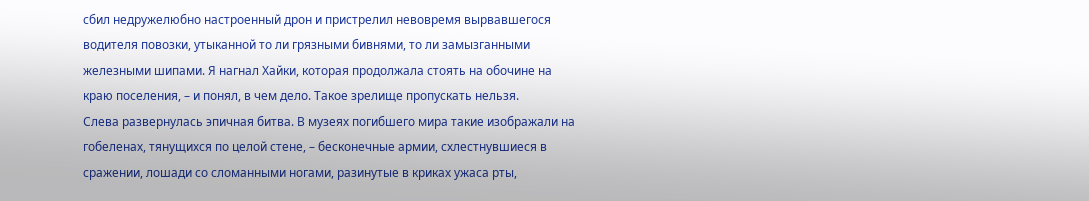сбил недружелюбно настроенный дрон и пристрелил невовремя вырвавшегося водителя повозки, утыканной то ли грязными бивнями, то ли замызганными железными шипами. Я нагнал Хайки, которая продолжала стоять на обочине на краю поселения, – и понял, в чем дело. Такое зрелище пропускать нельзя.
Слева развернулась эпичная битва. В музеях погибшего мира такие изображали на гобеленах, тянущихся по целой стене, – бесконечные армии, схлестнувшиеся в сражении, лошади со сломанными ногами, разинутые в криках ужаса рты,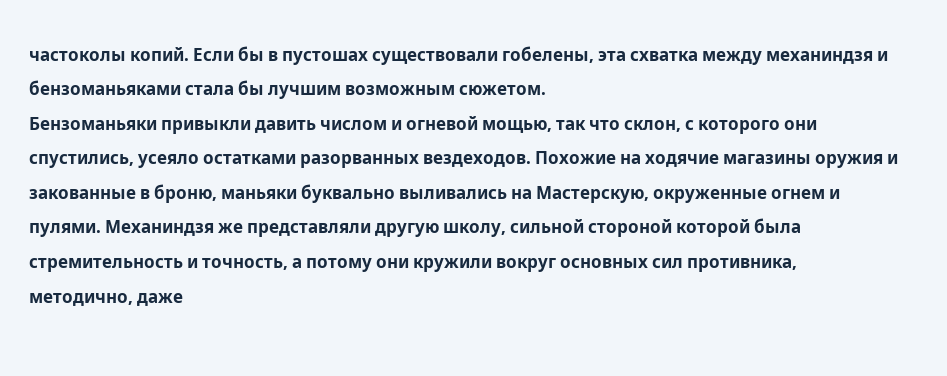частоколы копий. Если бы в пустошах существовали гобелены, эта схватка между механиндзя и бензоманьяками стала бы лучшим возможным сюжетом.
Бензоманьяки привыкли давить числом и огневой мощью, так что склон, с которого они спустились, усеяло остатками разорванных вездеходов. Похожие на ходячие магазины оружия и закованные в броню, маньяки буквально выливались на Мастерскую, окруженные огнем и пулями. Механиндзя же представляли другую школу, сильной стороной которой была стремительность и точность, а потому они кружили вокруг основных сил противника, методично, даже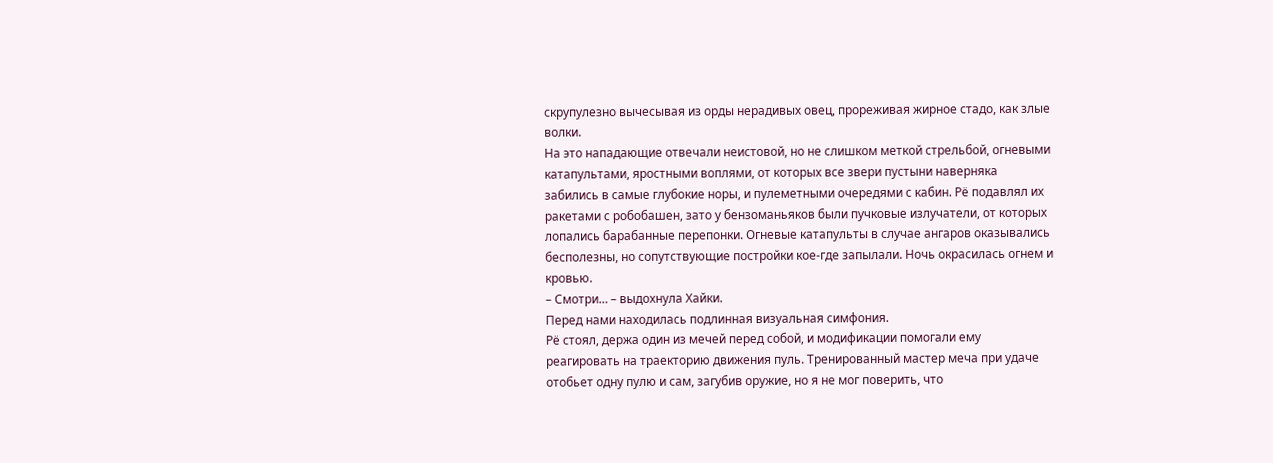скрупулезно вычесывая из орды нерадивых овец, прореживая жирное стадо, как злые волки.
На это нападающие отвечали неистовой, но не слишком меткой стрельбой, огневыми катапультами, яростными воплями, от которых все звери пустыни наверняка забились в самые глубокие норы, и пулеметными очередями с кабин. Рё подавлял их ракетами с робобашен, зато у бензоманьяков были пучковые излучатели, от которых лопались барабанные перепонки. Огневые катапульты в случае ангаров оказывались бесполезны, но сопутствующие постройки кое-где запылали. Ночь окрасилась огнем и кровью.
– Смотри… – выдохнула Хайки.
Перед нами находилась подлинная визуальная симфония.
Рё стоял, держа один из мечей перед собой, и модификации помогали ему реагировать на траекторию движения пуль. Тренированный мастер меча при удаче отобьет одну пулю и сам, загубив оружие, но я не мог поверить, что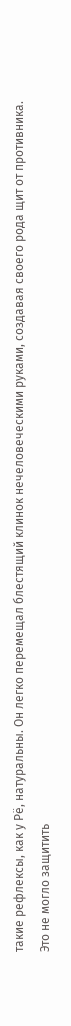такие рефлексы, как у Рё, натуральны. Он легко перемещал блестящий клинок нечеловеческими руками, создавая своего рода щит от противника. Это не могло защитить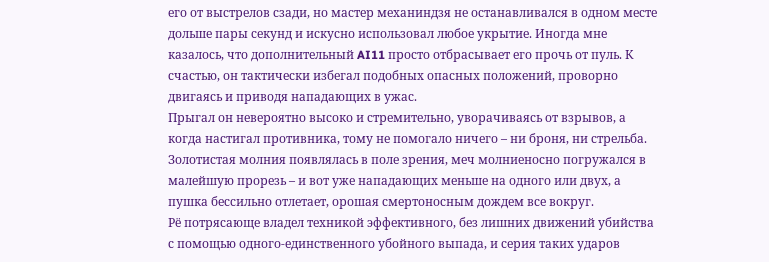его от выстрелов сзади, но мастер механиндзя не останавливался в одном месте дольше пары секунд и искусно использовал любое укрытие. Иногда мне казалось, что дополнительный AI11 просто отбрасывает его прочь от пуль. К счастью, он тактически избегал подобных опасных положений, проворно двигаясь и приводя нападающих в ужас.
Прыгал он невероятно высоко и стремительно, уворачиваясь от взрывов, а когда настигал противника, тому не помогало ничего – ни броня, ни стрельба. Золотистая молния появлялась в поле зрения, меч молниеносно погружался в малейшую прорезь – и вот уже нападающих меньше на одного или двух, а пушка бессильно отлетает, орошая смертоносным дождем все вокруг.
Рё потрясающе владел техникой эффективного, без лишних движений убийства с помощью одного-единственного убойного выпада, и серия таких ударов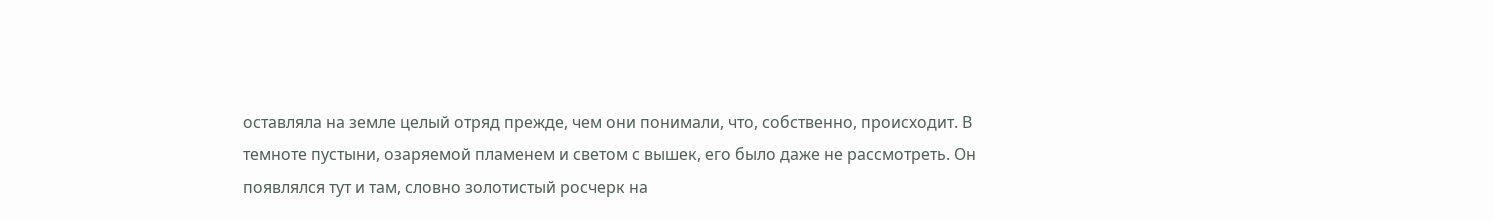оставляла на земле целый отряд прежде, чем они понимали, что, собственно, происходит. В темноте пустыни, озаряемой пламенем и светом с вышек, его было даже не рассмотреть. Он появлялся тут и там, словно золотистый росчерк на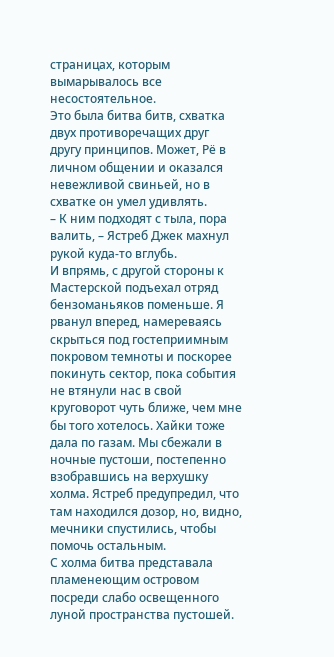страницах, которым вымарывалось все несостоятельное.
Это была битва битв, схватка двух противоречащих друг другу принципов. Может, Рё в личном общении и оказался невежливой свиньей, но в схватке он умел удивлять.
– К ним подходят с тыла, пора валить, – Ястреб Джек махнул рукой куда-то вглубь.
И впрямь, с другой стороны к Мастерской подъехал отряд бензоманьяков поменьше. Я рванул вперед, намереваясь скрыться под гостеприимным покровом темноты и поскорее покинуть сектор, пока события не втянули нас в свой круговорот чуть ближе, чем мне бы того хотелось. Хайки тоже дала по газам. Мы сбежали в ночные пустоши, постепенно взобравшись на верхушку холма. Ястреб предупредил, что там находился дозор, но, видно, мечники спустились, чтобы помочь остальным.
С холма битва представала пламенеющим островом посреди слабо освещенного луной пространства пустошей.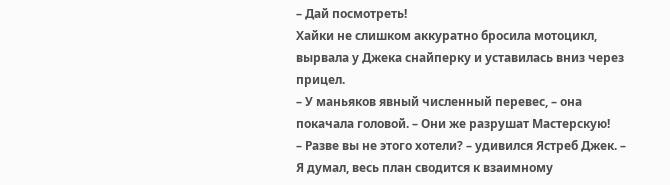– Дай посмотреть!
Хайки не слишком аккуратно бросила мотоцикл, вырвала у Джека снайперку и уставилась вниз через прицел.
– У маньяков явный численный перевес, – она покачала головой. – Они же разрушат Мастерскую!
– Разве вы не этого хотели? – удивился Ястреб Джек. – Я думал, весь план сводится к взаимному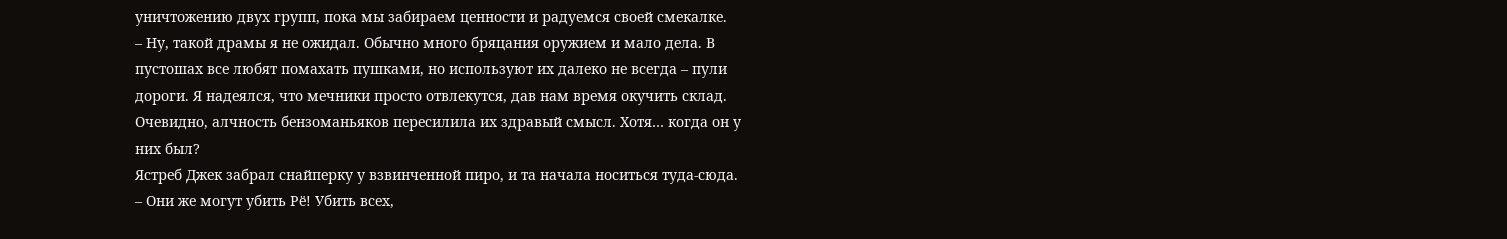уничтожению двух групп, пока мы забираем ценности и радуемся своей смекалке.
– Ну, такой драмы я не ожидал. Обычно много бряцания оружием и мало дела. В пустошах все любят помахать пушками, но используют их далеко не всегда – пули дороги. Я надеялся, что мечники просто отвлекутся, дав нам время окучить склад. Очевидно, алчность бензоманьяков пересилила их здравый смысл. Хотя… когда он у них был?
Ястреб Джек забрал снайперку у взвинченной пиро, и та начала носиться туда-сюда.
– Они же могут убить Рё! Убить всех,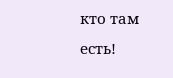кто там есть!